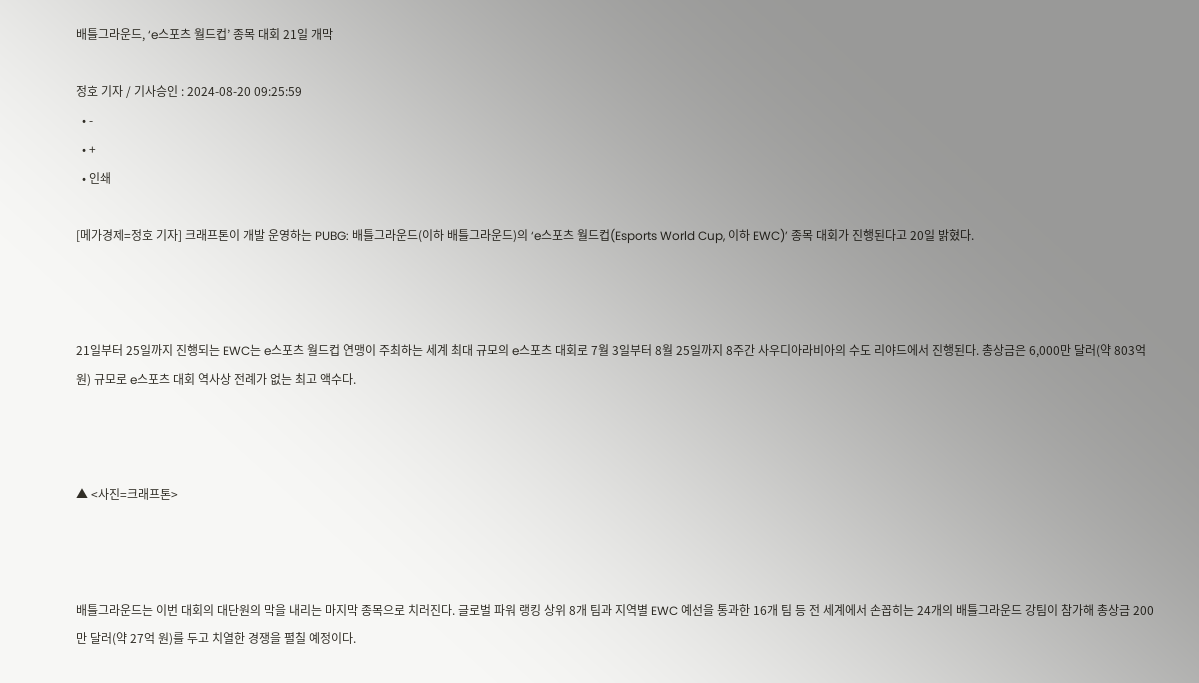배틀그라운드, ‘e스포츠 월드컵’ 종목 대회 21일 개막

정호 기자 / 기사승인 : 2024-08-20 09:25:59
  • -
  • +
  • 인쇄

[메가경제=정호 기자] 크래프톤이 개발 운영하는 PUBG: 배틀그라운드(이하 배틀그라운드)의 ‘e스포츠 월드컵(Esports World Cup, 이하 EWC)’ 종목 대회가 진행된다고 20일 밝혔다.



21일부터 25일까지 진행되는 EWC는 e스포츠 월드컵 연맹이 주최하는 세계 최대 규모의 e스포츠 대회로 7월 3일부터 8월 25일까지 8주간 사우디아라비아의 수도 리야드에서 진행된다. 총상금은 6,000만 달러(약 803억 원) 규모로 e스포츠 대회 역사상 전례가 없는 최고 액수다.



▲ <사진=크래프톤>



배틀그라운드는 이번 대회의 대단원의 막을 내리는 마지막 종목으로 치러진다. 글로벌 파워 랭킹 상위 8개 팀과 지역별 EWC 예선을 통과한 16개 팀 등 전 세계에서 손꼽히는 24개의 배틀그라운드 강팀이 참가해 총상금 200만 달러(약 27억 원)를 두고 치열한 경쟁을 펼칠 예정이다.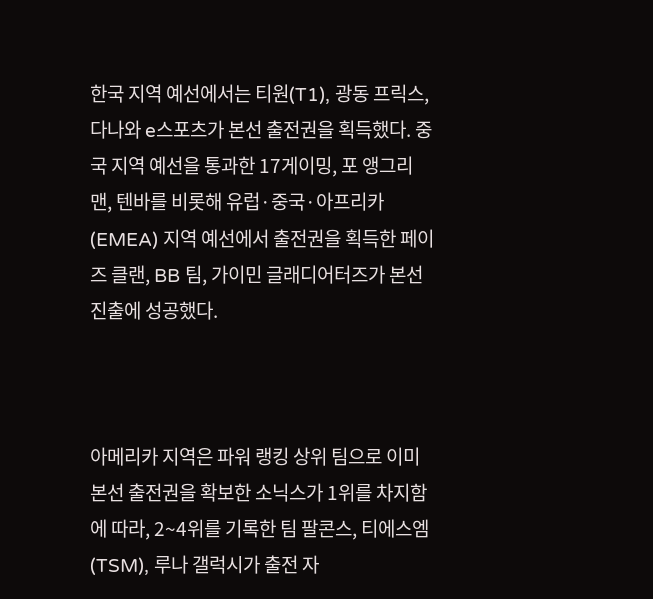한국 지역 예선에서는 티원(T1), 광동 프릭스, 다나와 e스포츠가 본선 출전권을 획득했다. 중국 지역 예선을 통과한 17게이밍, 포 앵그리 맨, 텐바를 비롯해 유럽·중국·아프리카(EMEA) 지역 예선에서 출전권을 획득한 페이즈 클랜, BB 팀, 가이민 글래디어터즈가 본선 진출에 성공했다.



아메리카 지역은 파워 랭킹 상위 팀으로 이미 본선 출전권을 확보한 소닉스가 1위를 차지함에 따라, 2~4위를 기록한 팀 팔콘스, 티에스엠(TSM), 루나 갤럭시가 출전 자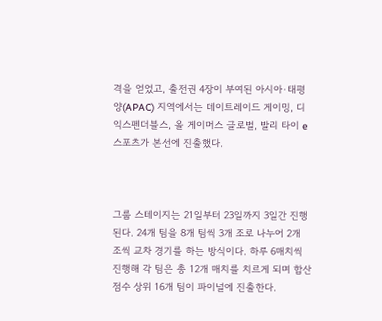격을 얻었고, 출전권 4장이 부여된 아시아·태평양(APAC) 지역에서는 데이트레이드 게이밍, 디 익스펜더블스, 올 게이머스 글로벌, 발리 타이 e스포츠가 본선에 진출했다.



그룹 스테이지는 21일부터 23일까지 3일간 진행된다. 24개 팀을 8개 팀씩 3개 조로 나누어 2개 조씩 교차 경기를 하는 방식이다. 하루 6매치씩 진행해 각 팀은 총 12개 매치를 치르게 되며 합산 점수 상위 16개 팀이 파이널에 진출한다.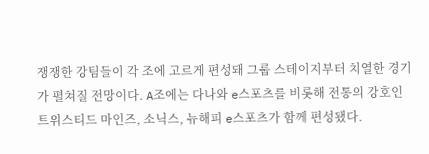쟁쟁한 강팀들이 각 조에 고르게 편성돼 그룹 스테이지부터 치열한 경기가 펼쳐질 전망이다. A조에는 다나와 e스포츠를 비롯해 전통의 강호인 트위스티드 마인즈, 소닉스, 뉴해피 e스포츠가 함께 편성됐다.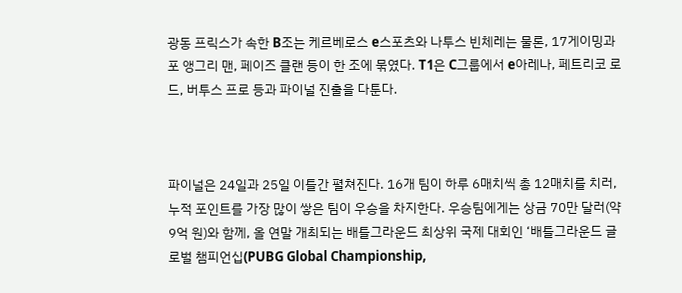광동 프릭스가 속한 B조는 케르베로스 e스포츠와 나투스 빈체레는 물론, 17게이밍과 포 앵그리 맨, 페이즈 클랜 등이 한 조에 묶였다. T1은 C그룹에서 e아레나, 페트리코 로드, 버투스 프로 등과 파이널 진출을 다툰다.



파이널은 24일과 25일 이틀간 펼쳐진다. 16개 팀이 하루 6매치씩 총 12매치를 치러, 누적 포인트를 가장 많이 쌓은 팀이 우승을 차지한다. 우승팀에게는 상금 70만 달러(약 9억 원)와 함께, 올 연말 개최되는 배틀그라운드 최상위 국제 대회인 ‘배틀그라운드 글로벌 챔피언십(PUBG Global Championship,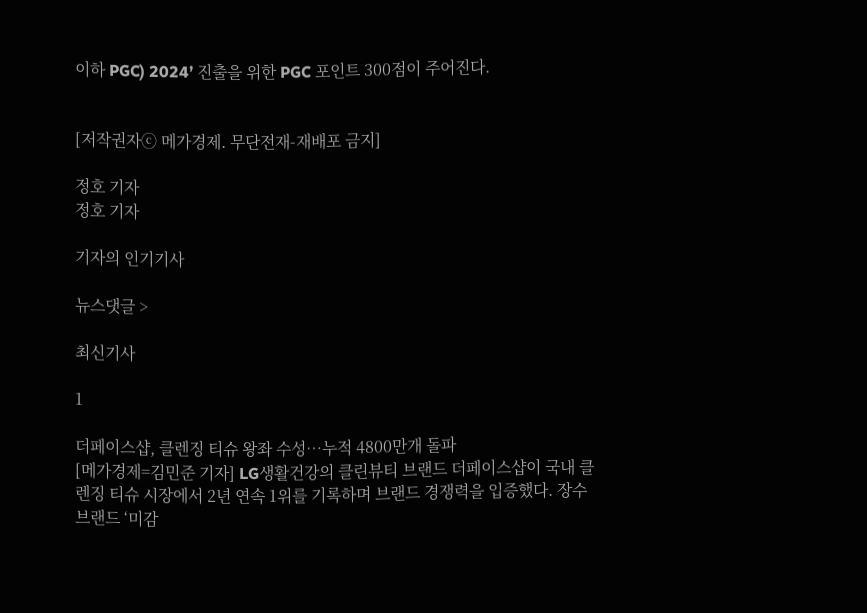이하 PGC) 2024’ 진출을 위한 PGC 포인트 300점이 주어진다.


[저작권자ⓒ 메가경제. 무단전재-재배포 금지]

정호 기자
정호 기자

기자의 인기기사

뉴스댓글 >

최신기사

1

더페이스샵, 클렌징 티슈 왕좌 수성…누적 4800만개 돌파
[메가경제=김민준 기자] LG생활건강의 클린뷰티 브랜드 더페이스샵이 국내 클렌징 티슈 시장에서 2년 연속 1위를 기록하며 브랜드 경쟁력을 입증했다. 장수 브랜드 ‘미감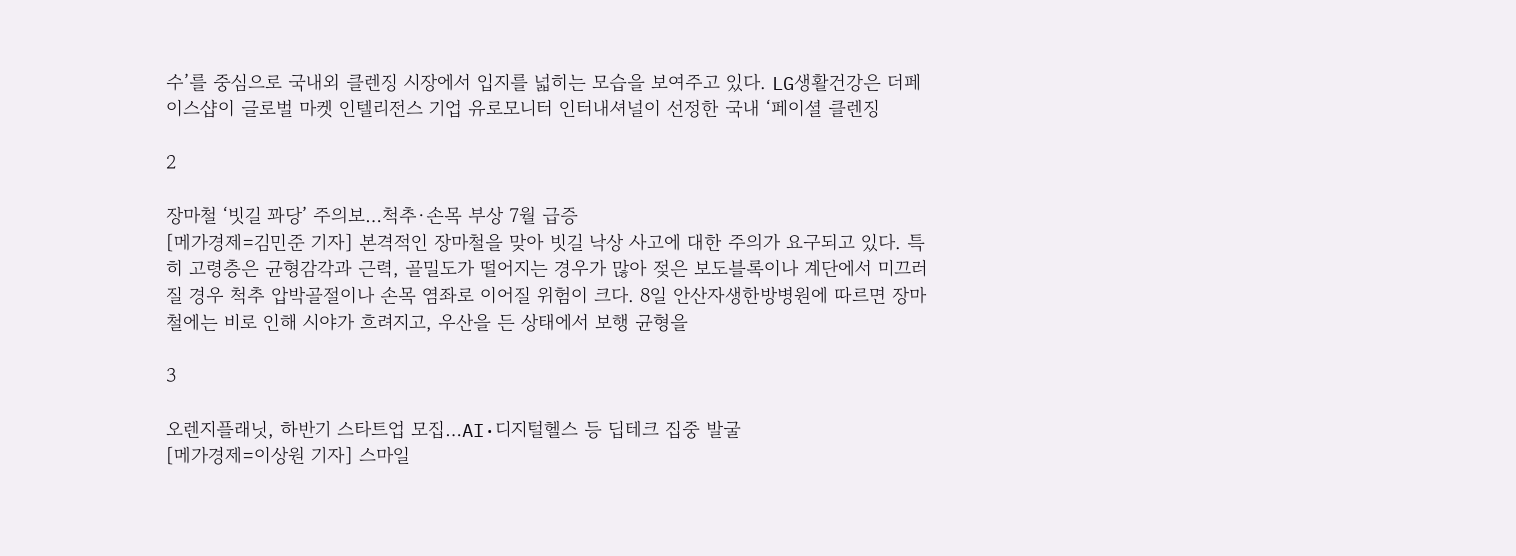수’를 중심으로 국내외 클렌징 시장에서 입지를 넓히는 모습을 보여주고 있다. LG생활건강은 더페이스샵이 글로벌 마켓 인텔리전스 기업 유로모니터 인터내셔널이 선정한 국내 ‘페이셜 클렌징

2

장마철 ‘빗길 꽈당’ 주의보…척추·손목 부상 7월 급증
[메가경제=김민준 기자] 본격적인 장마철을 맞아 빗길 낙상 사고에 대한 주의가 요구되고 있다. 특히 고령층은 균형감각과 근력, 골밀도가 떨어지는 경우가 많아 젖은 보도블록이나 계단에서 미끄러질 경우 척추 압박골절이나 손목 염좌로 이어질 위험이 크다. 8일 안산자생한방병원에 따르면 장마철에는 비로 인해 시야가 흐려지고, 우산을 든 상태에서 보행 균형을

3

오렌지플래닛, 하반기 스타트업 모집…AI·디지털헬스 등 딥테크 집중 발굴
[메가경제=이상원 기자] 스마일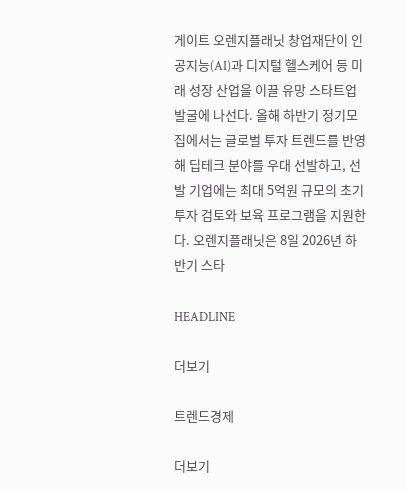게이트 오렌지플래닛 창업재단이 인공지능(AI)과 디지털 헬스케어 등 미래 성장 산업을 이끌 유망 스타트업 발굴에 나선다. 올해 하반기 정기모집에서는 글로벌 투자 트렌드를 반영해 딥테크 분야를 우대 선발하고, 선발 기업에는 최대 5억원 규모의 초기 투자 검토와 보육 프로그램을 지원한다. 오렌지플래닛은 8일 2026년 하반기 스타

HEADLINE

더보기

트렌드경제

더보기